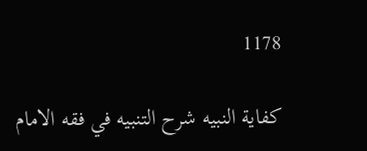1178

كفاية النبيه شرح التنبيه في فقه الامام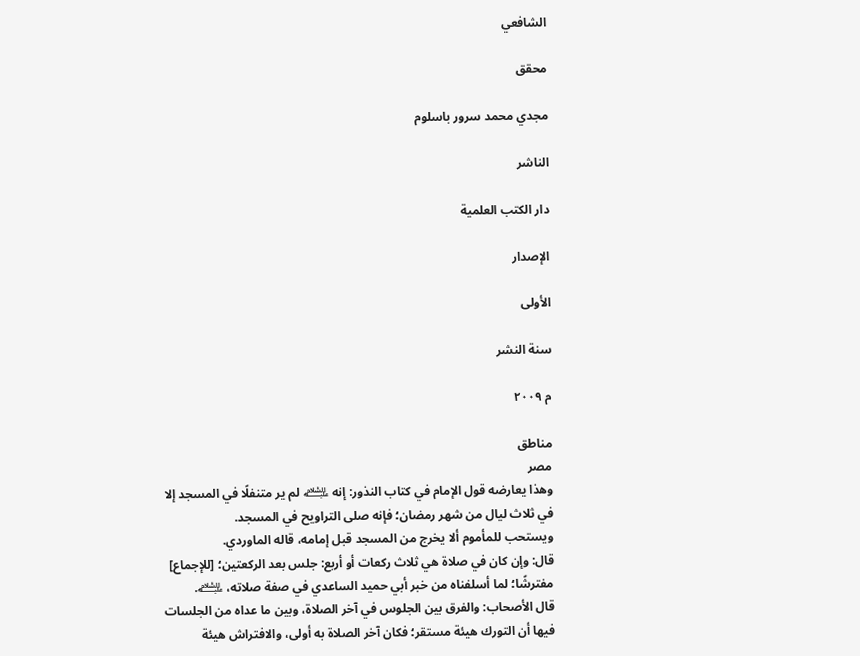الشافعي

محقق

مجدي محمد سرور باسلوم

الناشر

دار الكتب العلمية

الإصدار

الأولى

سنة النشر

م ٢٠٠٩

مناطق
مصر
وهذا يعارضه قول الإمام في كتاب النذور: إنه ﵇ لم ير متنفلًا في المسجد إلا في ثلاث ليال من شهر رمضان؛ فإنه صلى التراويح في المسجد.
ويستحب للمأموم ألا يخرج من المسجد قبل إمامه، قاله الماوردي.
قال: وإن كان في صلاة هي ثلاث ركعات أو أربع: جلس بعد الركعتين؛ [للإجماع] مفترشًا؛ لما أسلفناه من خبر أبي حميد الساعدي في صفة صلاته، ﵇.
قال الأصحاب: والفرق بين الجلوس في آخر الصلاة، وبين ما عداه من الجلسات فيها أن التورك هيئة مستقر؛ فكان آخر الصلاة به أولى، والافتراش هيئة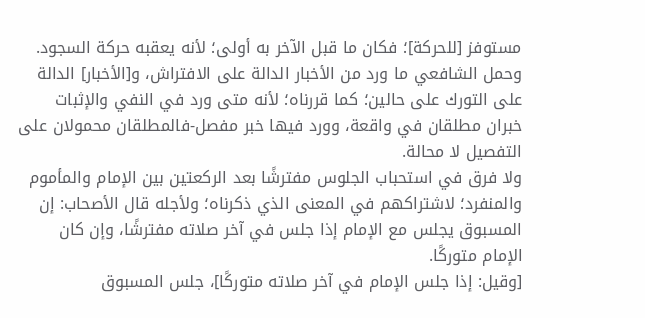مستوفز [للحركة]؛ فكان ما قبل الآخر به أولى؛ لأنه يعقبه حركة السجود.
وحمل الشافعي ما ورد من الأخبار الدالة على الافتراش، و[الأخبار] الدالة على التورك على حالين؛ كما قررناه؛ لأنه متى ورد في النفي والإثبات خبران مطلقان في واقعة، وورد فيها خبر مفصل-فالمطلقان محمولان على التفصيل لا محالة.
ولا فرق في استحباب الجلوس مفترشًا بعد الركعتين بين الإمام والمأموم والمنفرد؛ لاشتراكهم في المعنى الذي ذكرناه؛ ولأجله قال الأصحاب: إن المسبوق يجلس مع الإمام إذا جلس في آخر صلاته مفترشًا، وإن كان الإمام متوركًا.
[وقيل: إذا جلس الإمام في آخر صلاته متوركًا]، جلس المسبوق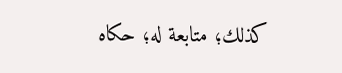كذلك؛ متابعة له؛ حكاه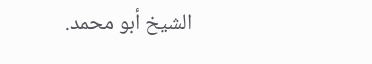الشيخ أبو محمد.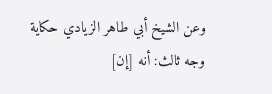وعن الشيخ أبي طاهر الزيادي حكاية وجه ثالث: أنه [إن]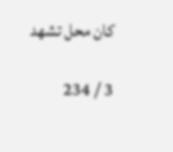كان محل تشهد

3 / 234